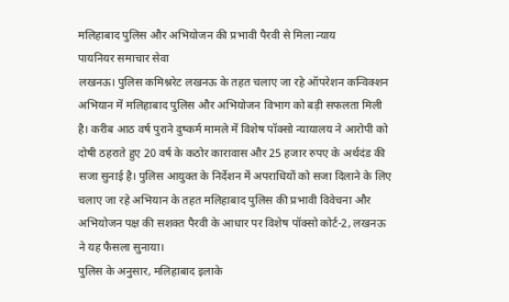मलिहाबाद पुलिस और अभियोजन की प्रभावी पैरवी से मिला न्याय
पायनियर समाचार सेवा
लखनऊ। पुलिस कमिश्नरेट लखनऊ के तहत चलाए जा रहे ऑपरेशन कन्विक्शन अभियान में मलिहाबाद पुलिस और अभियोजन विभाग को बड़ी सफलता मिली है। करीब आठ वर्ष पुराने दुष्कर्म मामले में विशेष पॉक्सो न्यायालय ने आरोपी को दोषी ठहराते हुए 20 वर्ष के कठोर कारावास और 25 हजार रुपए के अर्थदंड की सजा सुनाई है। पुलिस आयुक्त के निर्देशन में अपराधियों को सजा दिलाने के लिए चलाए जा रहे अभियान के तहत मलिहाबाद पुलिस की प्रभावी विवेचना और अभियोजन पक्ष की सशक्त पैरवी के आधार पर विशेष पॉक्सो कोर्ट-2, लखनऊ ने यह फैसला सुनाया।
पुलिस के अनुसार, मलिहाबाद इलाके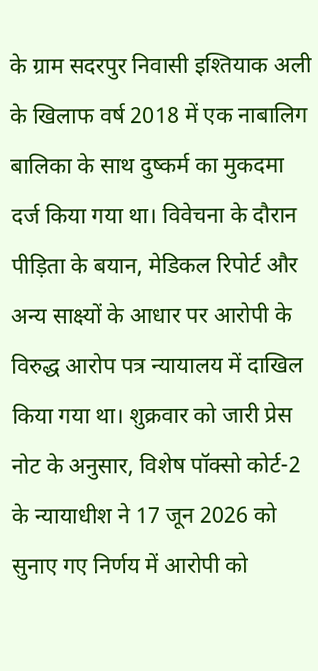के ग्राम सदरपुर निवासी इश्तियाक अली के खिलाफ वर्ष 2018 में एक नाबालिग बालिका के साथ दुष्कर्म का मुकदमा दर्ज किया गया था। विवेचना के दौरान पीड़िता के बयान, मेडिकल रिपोर्ट और अन्य साक्ष्यों के आधार पर आरोपी के विरुद्ध आरोप पत्र न्यायालय में दाखिल किया गया था। शुक्रवार को जारी प्रेस नोट के अनुसार, विशेष पॉक्सो कोर्ट-2 के न्यायाधीश ने 17 जून 2026 को सुनाए गए निर्णय में आरोपी को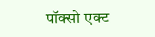पॉक्सो एक्ट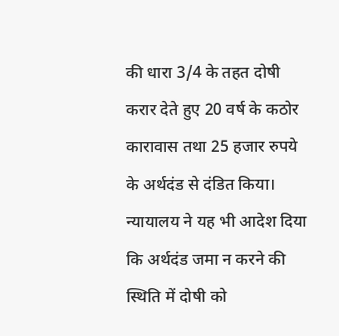की धारा 3/4 के तहत दोषी करार देते हुए 20 वर्ष के कठोर कारावास तथा 25 हजार रुपये के अर्थदंड से दंडित किया।
न्यायालय ने यह भी आदेश दिया कि अर्थदंड जमा न करने की स्थिति में दोषी को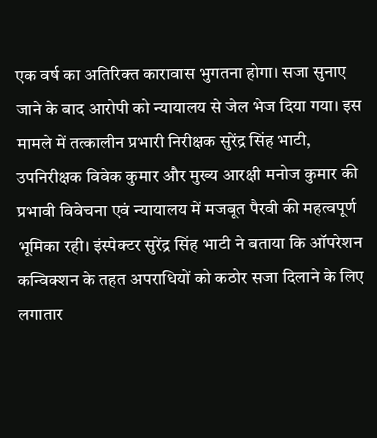एक वर्ष का अतिरिक्त कारावास भुगतना होगा। सजा सुनाए जाने के बाद आरोपी को न्यायालय से जेल भेज दिया गया। इस मामले में तत्कालीन प्रभारी निरीक्षक सुरेंद्र सिंह भाटी, उपनिरीक्षक विवेक कुमार और मुख्य आरक्षी मनोज कुमार की प्रभावी विवेचना एवं न्यायालय में मजबूत पैरवी की महत्वपूर्ण भूमिका रही। इंस्पेक्टर सुरेंद्र सिंह भाटी ने बताया कि ऑपरेशन कन्विक्शन के तहत अपराधियों को कठोर सजा दिलाने के लिए लगातार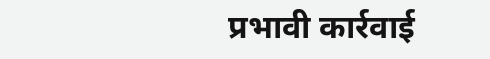प्रभावी कार्रवाई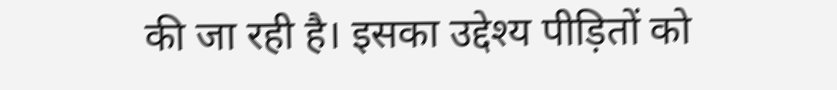की जा रही है। इसका उद्देश्य पीड़ितों को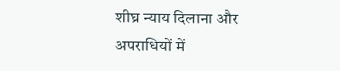शीघ्र न्याय दिलाना और अपराधियों में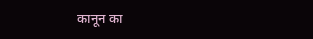कानून का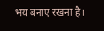भय बनाए रखना है।